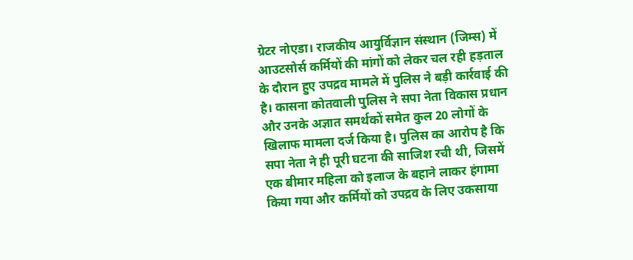ग्रेटर नोएडा। राजकीय आयुर्विज्ञान संस्थान (जिम्स) में आउटसोर्स कर्मियों की मांगों को लेकर चल रही हड़ताल के दौरान हुए उपद्रव मामले में पुलिस ने बड़ी कार्रवाई की है। कासना कोतवाली पुलिस ने सपा नेता विकास प्रधान और उनके अज्ञात समर्थकों समेत कुल 20 लोगों के खिलाफ मामला दर्ज किया है। पुलिस का आरोप है कि सपा नेता ने ही पूरी घटना की साजिश रची थी, जिसमें एक बीमार महिला को इलाज के बहाने लाकर हंगामा किया गया और कर्मियों को उपद्रव के लिए उकसाया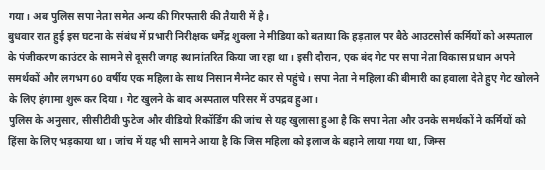गया। अब पुलिस सपा नेता समेत अन्य की गिरफ्तारी की तैयारी में है।
बुधवार रात हुई इस घटना के संबंध में प्रभारी निरीक्षक धर्मेंद्र शुक्ला ने मीडिया को बताया कि हड़ताल पर बैठे आउटसोर्स कर्मियों को अस्पताल के पंजीकरण काउंटर के सामने से दूसरी जगह स्थानांतरित किया जा रहा था। इसी दौरान, एक बंद गेट पर सपा नेता विकास प्रधान अपने समर्थकों और लगभग 60 वर्षीय एक महिला के साथ निसान मैग्नेट कार से पहुंचे। सपा नेता ने महिला की बीमारी का हवाला देते हुए गेट खोलने के लिए हंगामा शुरू कर दिया। गेट खुलने के बाद अस्पताल परिसर में उपद्रव हुआ।
पुलिस के अनुसार, सीसीटीवी फुटेज और वीडियो रिकॉर्डिंग की जांच से यह खुलासा हुआ है कि सपा नेता और उनके समर्थकों ने कर्मियों को हिंसा के लिए भड़काया था। जांच में यह भी सामने आया है कि जिस महिला को इलाज के बहाने लाया गया था, जिम्स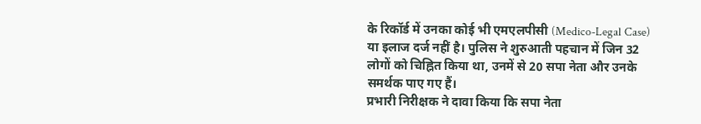के रिकॉर्ड में उनका कोई भी एमएलपीसी (Medico-Legal Case) या इलाज दर्ज नहीं है। पुलिस ने शुरुआती पहचान में जिन 32 लोगों को चिह्नित किया था, उनमें से 20 सपा नेता और उनके समर्थक पाए गए हैं।
प्रभारी निरीक्षक ने दावा किया कि सपा नेता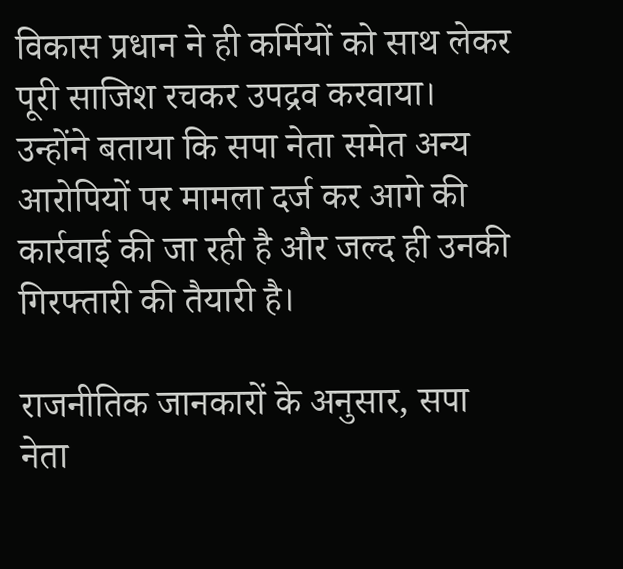विकास प्रधान ने ही कर्मियों को साथ लेकर पूरी साजिश रचकर उपद्रव करवाया। उन्होंने बताया कि सपा नेता समेत अन्य आरोपियों पर मामला दर्ज कर आगे की कार्रवाई की जा रही है और जल्द ही उनकी गिरफ्तारी की तैयारी है।

राजनीतिक जानकारों के अनुसार, सपा नेता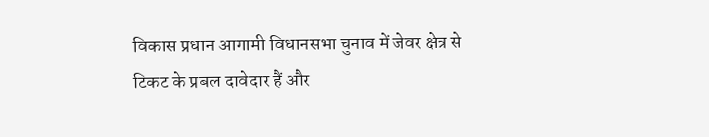विकास प्रधान आगामी विधानसभा चुनाव में जेवर क्षेत्र से टिकट के प्रबल दावेदार हैं और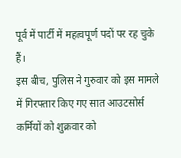पूर्व में पार्टी में महत्वपूर्ण पदों पर रह चुके हैं।
इस बीच, पुलिस ने गुरुवार को इस मामले में गिरफ्तार किए गए सात आउटसोर्स कर्मियों को शुक्रवार को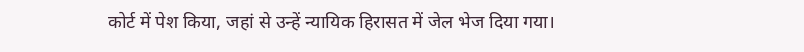कोर्ट में पेश किया, जहां से उन्हें न्यायिक हिरासत में जेल भेज दिया गया।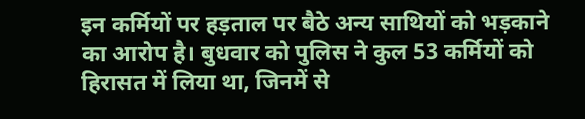इन कर्मियों पर हड़ताल पर बैठे अन्य साथियों को भड़काने का आरोप है। बुधवार को पुलिस ने कुल 53 कर्मियों को हिरासत में लिया था, जिनमें से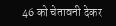46 को चेतावनी देकर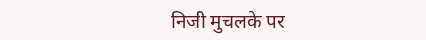निजी मुचलके पर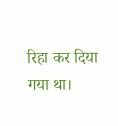रिहा कर दिया गया था।